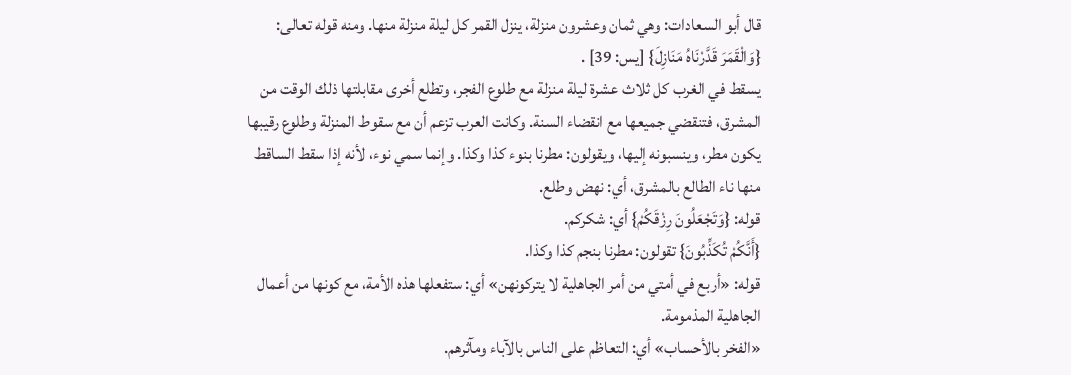قال أبو السعادات: وهي ثمان وعشرون منزلة، ينزل القمر كل ليلة منزلة منها. ومنه قوله تعالى: {وَالْقَمَرَ قَدَّرْنَاهُ مَنَازِلَ} [يس: 39] .
يسقط في الغرب كل ثلاث عشرة ليلة منزلة مع طلوع الفجر، وتطلع أخرى مقابلتها ذلك الوقت من المشرق، فتنقضي جميعها مع انقضاء السنة. وكانت العرب تزعم أن مع سقوط المنزلة وطلوع رقيبها يكون مطر، وينسبونه إليها، ويقولون: مطرنا بنوء كذا وكذا. وإنما سمي نوء، لأنه إذا سقط الساقط منها ناء الطالع بالمشرق، أي: نهض وطلع.
قوله: {وَتَجْعَلُونَ رِزْقَكُمْ} أي: شكركم.
{أَنَّكُمْ تُكَذِّبُونَ} تقولون: مطرنا بنجم كذا وكذا.
قوله: «أربع في أمتي من أمر الجاهلية لا يتركونهن» أي: ستفعلها هذه الأمة، مع كونها من أعمال الجاهلية المذمومة.
«الفخر بالأحساب» أي: التعاظم على الناس بالآباء ومآثرهم.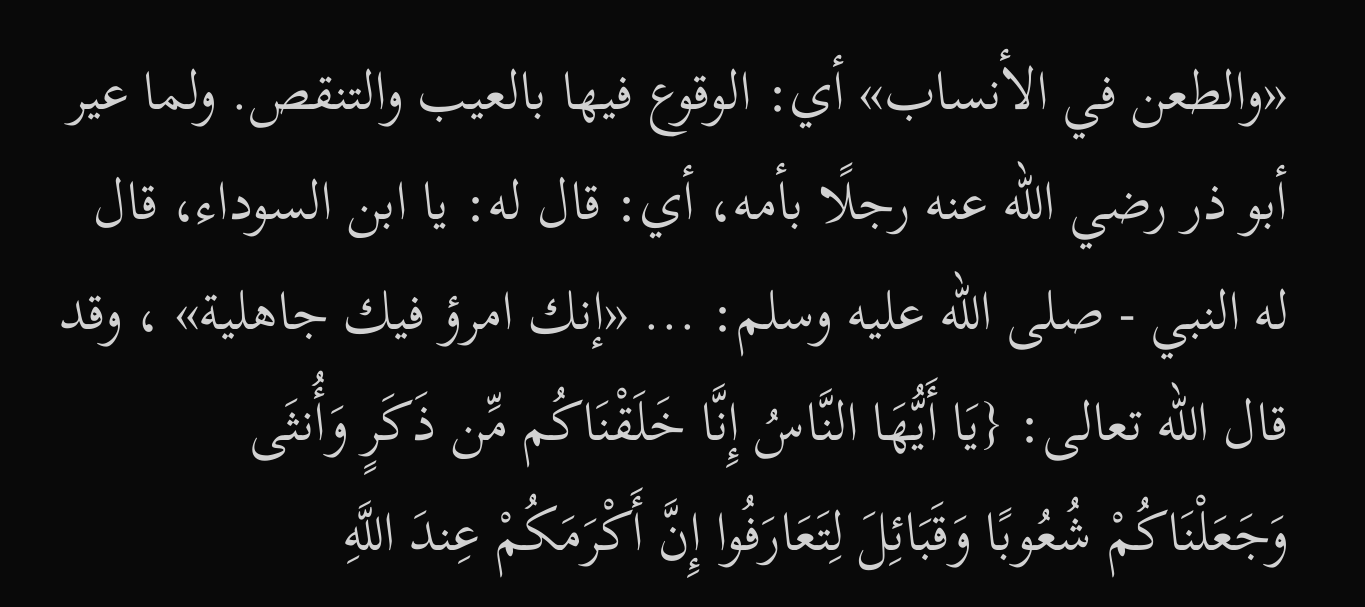«والطعن في الأنساب» أي: الوقوع فيها بالعيب والتنقص. ولما عير أبو ذر رضي الله عنه رجلًا بأمه، أي: قال له: يا ابن السوداء، قال له النبي - صلى الله عليه وسلم: ... «إنك امرؤ فيك جاهلية» ، وقد قال الله تعالى: {يَا أَيُّهَا النَّاسُ إِنَّا خَلَقْنَاكُم مِّن ذَكَرٍ وَأُنثَى وَجَعَلْنَاكُمْ شُعُوبًا وَقَبَائِلَ لِتَعَارَفُوا إِنَّ أَكْرَمَكُمْ عِندَ اللَّهِ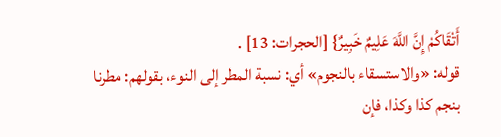أَتْقَاكُمْ إِنَّ اللَّهَ عَلِيمٌ خَبِيرٌ} [الحجرات: 13] .
قوله: «والاستسقاء بالنجوم» أي: نسبة المطر إلى النوء، بقولهم: مطرنا بنجم كذا وكذا، فإن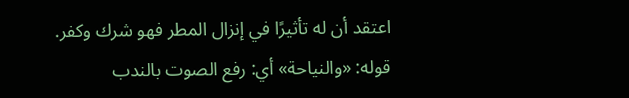اعتقد أن له تأثيرًا في إنزال المطر فهو شرك وكفر.
قوله: «والنياحة» أي: رفع الصوت بالندب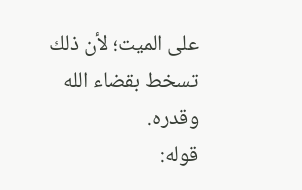على الميت؛ لأن ذلك تسخط بقضاء الله وقدره.
قوله: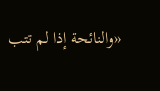«والنائحة إذا لم تتب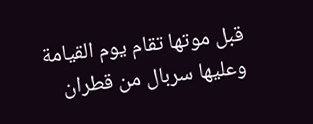قبل موتها تقام يوم القيامة وعليها سربال من قطران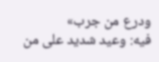ودرع من جرب»
فيه: وعيد شديد على من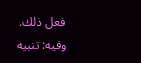فعل ذلك.
وفيه: تنبيه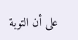على أن التوبة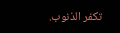تكفر الذنوب.